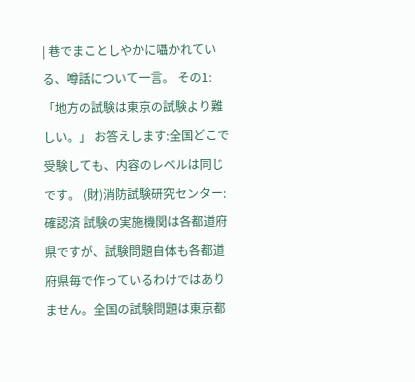| 巷でまことしやかに囁かれている、噂話について一言。 その1:「地方の試験は東京の試験より難しい。」 お答えします:全国どこで受験しても、内容のレベルは同じです。 (財)消防試験研究センター:確認済 試験の実施機関は各都道府県ですが、試験問題自体も各都道府県毎で作っているわけではありません。全国の試験問題は東京都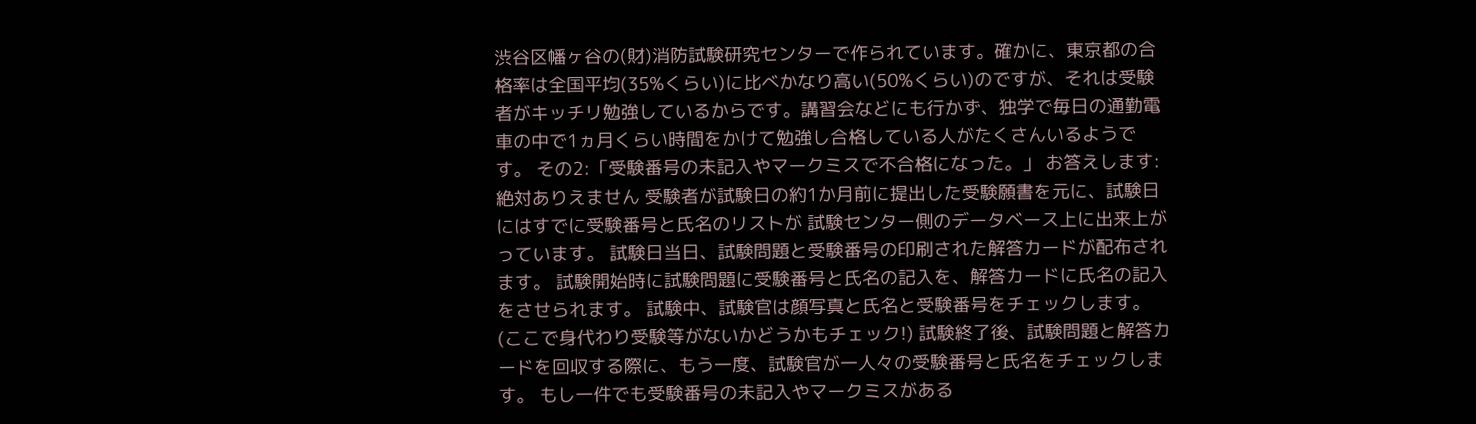渋谷区幡ヶ谷の(財)消防試験研究センターで作られています。確かに、東京都の合格率は全国平均(35%くらい)に比べかなり高い(50%くらい)のですが、それは受験者がキッチリ勉強しているからです。講習会などにも行かず、独学で毎日の通勤電車の中で1ヵ月くらい時間をかけて勉強し合格している人がたくさんいるようです。 その2:「受験番号の未記入やマークミスで不合格になった。」 お答えします:絶対ありえません 受験者が試験日の約1か月前に提出した受験願書を元に、試験日にはすでに受験番号と氏名のリストが 試験センター側のデータベース上に出来上がっています。 試験日当日、試験問題と受験番号の印刷された解答カードが配布されます。 試験開始時に試験問題に受験番号と氏名の記入を、解答カードに氏名の記入をさせられます。 試験中、試験官は顔写真と氏名と受験番号をチェックします。(ここで身代わり受験等がないかどうかもチェック!) 試験終了後、試験問題と解答カードを回収する際に、もう一度、試験官が一人々の受験番号と氏名をチェックします。 もし一件でも受験番号の未記入やマークミスがある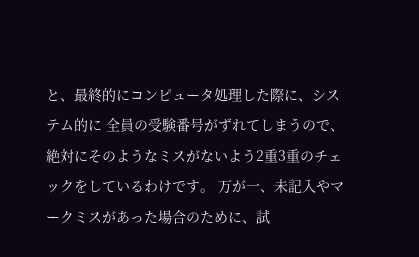と、最終的にコンピュータ処理した際に、システム的に 全員の受験番号がずれてしまうので、絶対にそのようなミスがないよう2重3重のチェックをしているわけです。 万が一、未記入やマークミスがあった場合のために、試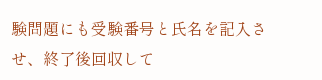験問題にも受験番号と氏名を記入させ、終了後回収して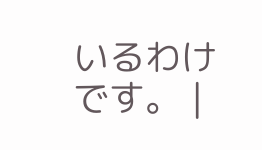いるわけです。 |